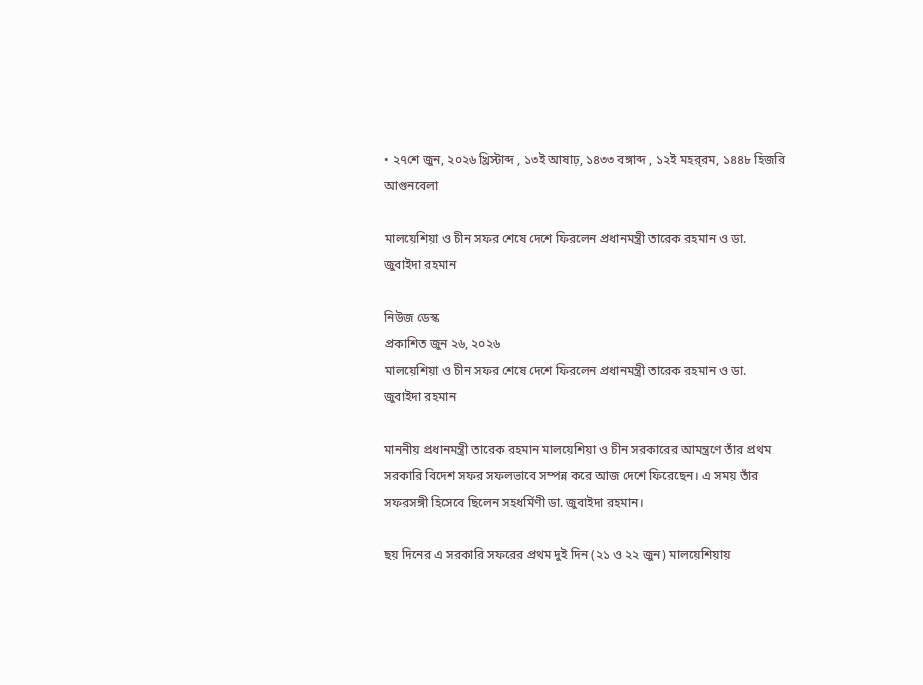• ২৭শে জুন, ২০২৬ খ্রিস্টাব্দ , ১৩ই আষাঢ়, ১৪৩৩ বঙ্গাব্দ , ১২ই মহর্‌রম, ১৪৪৮ হিজরি
আগুনবেলা

মালয়েশিয়া ও চীন সফর শেষে দেশে ফিরলেন প্রধানমন্ত্রী তারেক রহমান ও ডা. জুবাইদা রহমান

নিউজ ডেস্ক
প্রকাশিত জুন ২৬, ২০২৬
মালয়েশিয়া ও চীন সফর শেষে দেশে ফিরলেন প্রধানমন্ত্রী তারেক রহমান ও ডা. জুবাইদা রহমান

মাননীয় প্রধানমন্ত্রী তারেক রহমান মালয়েশিয়া ও চীন সরকারের আমন্ত্রণে তাঁর প্রথম সরকারি বিদেশ সফর সফলভাবে সম্পন্ন করে আজ দেশে ফিরেছেন। এ সময় তাঁর সফরসঙ্গী হিসেবে ছিলেন সহধর্মিণী ডা. জুবাইদা রহমান।

ছয় দিনের এ সরকারি সফরের প্রথম দুই দিন (২১ ও ২২ জুন) মালয়েশিয়ায়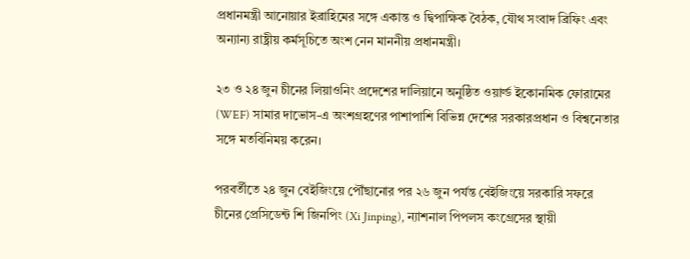প্রধানমন্ত্রী আনোয়ার ইব্রাহিমের সঙ্গে একান্ত ও দ্বিপাক্ষিক বৈঠক, যৌথ সংবাদ ব্রিফিং এবং অন্যান্য রাষ্ট্রীয় কর্মসূচিতে অংশ নেন মাননীয় প্রধানমন্ত্রী।

২৩ ও ২৪ জুন চীনের লিয়াওনিং প্রদেশের দালিয়ানে অনুষ্ঠিত ওয়ার্ল্ড ইকোনমিক ফোরামের (WEF) সামার দাভোস-এ অংশগ্রহণের পাশাপাশি বিভিন্ন দেশের সরকারপ্রধান ও বিশ্বনেতার সঙ্গে মতবিনিময় করেন।

পরবর্তীতে ২৪ জুন বেইজিংয়ে পৌঁছানোর পর ২৬ জুন পর্যন্ত বেইজিংয়ে সরকারি সফরে চীনের প্রেসিডেন্ট শি জিনপিং (Xi Jinping), ন্যাশনাল পিপলস কংগ্রেসের স্থায়ী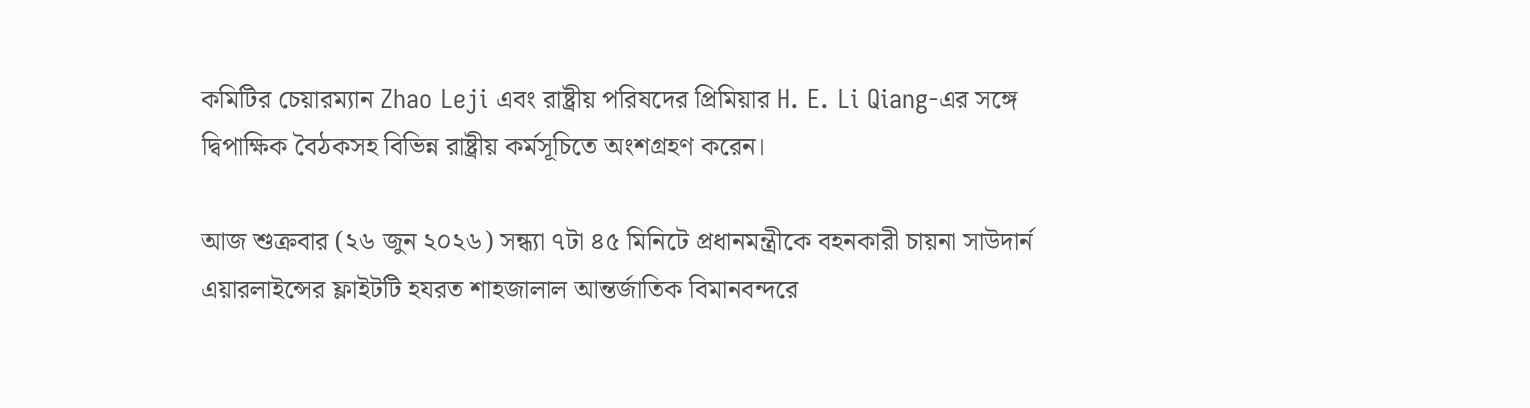কমিটির চেয়ারম্যান Zhao Leji এবং রাষ্ট্রীয় পরিষদের প্রিমিয়ার H. E. Li Qiang-এর সঙ্গে দ্বিপাক্ষিক বৈঠকসহ বিভিন্ন রাষ্ট্রীয় কর্মসূচিতে অংশগ্রহণ করেন।

আজ শুক্রবার (২৬ জুন ২০২৬) সন্ধ্যা ৭টা ৪৫ মিনিটে প্রধানমন্ত্রীকে বহনকারী চায়না সাউদার্ন এয়ারলাইন্সের ফ্লাইটটি হযরত শাহজালাল আন্তর্জাতিক বিমানবন্দরে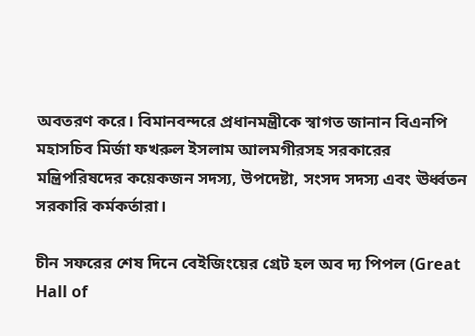অবতরণ করে। বিমানবন্দরে প্রধানমন্ত্রীকে স্বাগত জানান বিএনপি মহাসচিব মির্জা ফখরুল ইসলাম আলমগীরসহ সরকারের মন্ত্রিপরিষদের কয়েকজন সদস্য, উপদেষ্টা, সংসদ সদস্য এবং ঊর্ধ্বতন সরকারি কর্মকর্তারা।

চীন সফরের শেষ দিনে বেইজিংয়ের গ্রেট হল অব দ্য পিপল (Great Hall of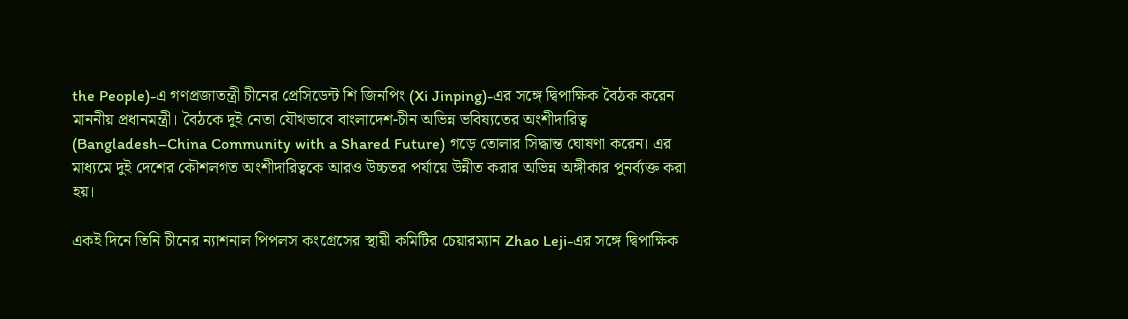the People)-এ গণপ্রজাতন্ত্রী চীনের প্রেসিডেন্ট শি জিনপিং (Xi Jinping)-এর সঙ্গে দ্বিপাক্ষিক বৈঠক করেন মাননীয় প্রধানমন্ত্রী। বৈঠকে দুই নেতা যৌথভাবে বাংলাদেশ-চীন অভিন্ন ভবিষ্যতের অংশীদারিত্ব (Bangladesh–China Community with a Shared Future) গড়ে তোলার সিদ্ধান্ত ঘোষণা করেন। এর মাধ্যমে দুই দেশের কৌশলগত অংশীদারিত্বকে আরও উচ্চতর পর্যায়ে উন্নীত করার অভিন্ন অঙ্গীকার পুনর্ব্যক্ত করা হয়।

একই দিনে তিনি চীনের ন্যাশনাল পিপলস কংগ্রেসের স্থায়ী কমিটির চেয়ারম্যান Zhao Leji-এর সঙ্গে দ্বিপাক্ষিক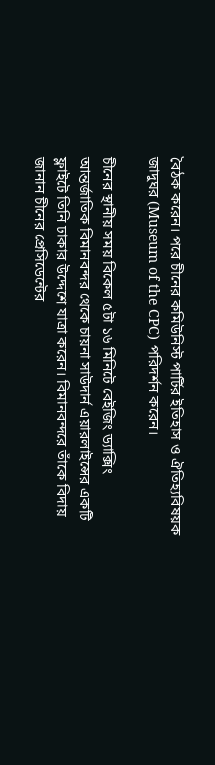বৈঠক করেন। পরে চীনের কমিউনিস্ট পার্টির ইতিহাস ও ঐতিহ্যবিষয়ক জাদুঘর (Museum of the CPC) পরিদর্শন করেন।

চীনের স্থানীয় সময় বিকেল ৫টা ১৬ মিনিটে বেইজিং ড্যাক্সিং আন্তর্জাতিক বিমানবন্দর থেকে চায়না সাউদার্ন এয়ারলাইন্সের একটি ফ্লাইটে তিনি ঢাকার উদ্দেশে যাত্রা করেন। বিমানবন্দরে তাঁকে বিদায় জানান চীনের প্রেসিডেন্টের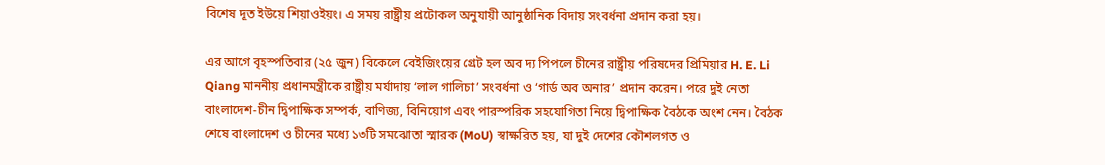বিশেষ দূত ইউয়ে শিয়াওইয়ং। এ সময় রাষ্ট্রীয় প্রটোকল অনুযায়ী আনুষ্ঠানিক বিদায় সংবর্ধনা প্রদান করা হয়।

এর আগে বৃহস্পতিবার (২৫ জুন) বিকেলে বেইজিংয়ের গ্রেট হল অব দ্য পিপলে চীনের রাষ্ট্রীয় পরিষদের প্রিমিয়ার H. E. Li Qiang মাননীয় প্রধানমন্ত্রীকে রাষ্ট্রীয় মর্যাদায় ‘লাল গালিচা’ সংবর্ধনা ও ‘গার্ড অব অনার’ প্রদান করেন। পরে দুই নেতা বাংলাদেশ-চীন দ্বিপাক্ষিক সম্পর্ক, বাণিজ্য, বিনিয়োগ এবং পারস্পরিক সহযোগিতা নিয়ে দ্বিপাক্ষিক বৈঠকে অংশ নেন। বৈঠক শেষে বাংলাদেশ ও চীনের মধ্যে ১৩টি সমঝোতা স্মারক (MoU) স্বাক্ষরিত হয়, যা দুই দেশের কৌশলগত ও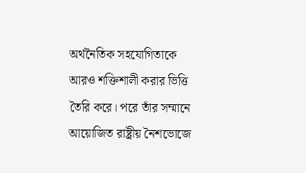অর্থনৈতিক সহযোগিতাকে আরও শক্তিশালী করার ভিত্তি তৈরি করে। পরে তাঁর সম্মানে আয়োজিত রাষ্ট্রীয় নৈশভোজে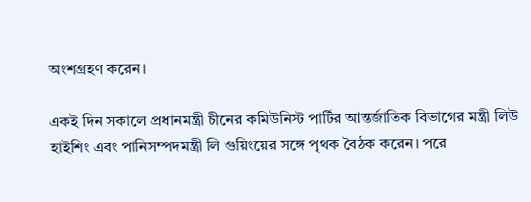অংশগ্রহণ করেন।

একই দিন সকালে প্রধানমন্ত্রী চীনের কমিউনিস্ট পার্টির আন্তর্জাতিক বিভাগের মন্ত্রী লিউ হাইশিং এবং পানিসম্পদমন্ত্রী লি গুয়িংয়ের সঙ্গে পৃথক বৈঠক করেন। পরে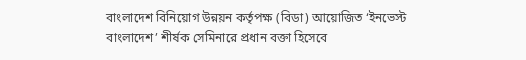বাংলাদেশ বিনিয়োগ উন্নয়ন কর্তৃপক্ষ (বিডা) আয়োজিত ‘ইনভেস্ট বাংলাদেশ’ শীর্ষক সেমিনারে প্রধান বক্তা হিসেবে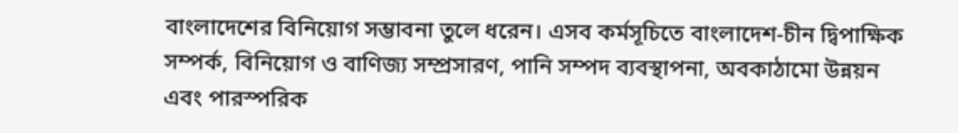বাংলাদেশের বিনিয়োগ সম্ভাবনা তুলে ধরেন। এসব কর্মসূচিতে বাংলাদেশ-চীন দ্বিপাক্ষিক সম্পর্ক, বিনিয়োগ ও বাণিজ্য সম্প্রসারণ, পানি সম্পদ ব্যবস্থাপনা, অবকাঠামো উন্নয়ন এবং পারস্পরিক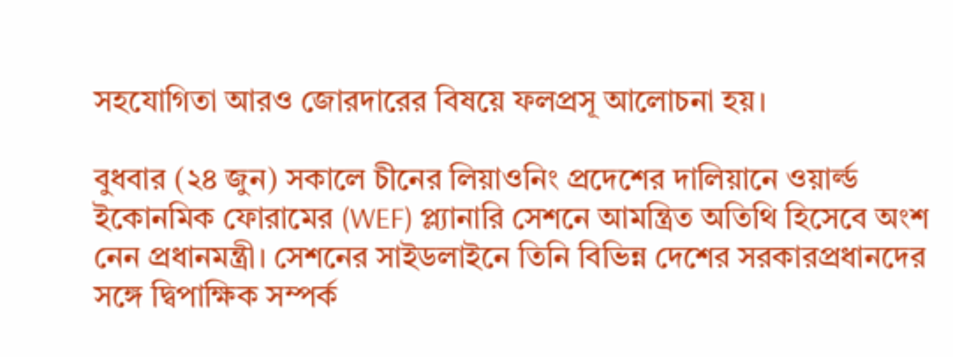সহযোগিতা আরও জোরদারের বিষয়ে ফলপ্রসূ আলোচনা হয়।

বুধবার (২৪ জুন) সকালে চীনের লিয়াওনিং প্রদেশের দালিয়ানে ওয়ার্ল্ড ইকোনমিক ফোরামের (WEF) প্ল্যানারি সেশনে আমন্ত্রিত অতিথি হিসেবে অংশ নেন প্রধানমন্ত্রী। সেশনের সাইডলাইনে তিনি বিভিন্ন দেশের সরকারপ্রধানদের সঙ্গে দ্বিপাক্ষিক সম্পর্ক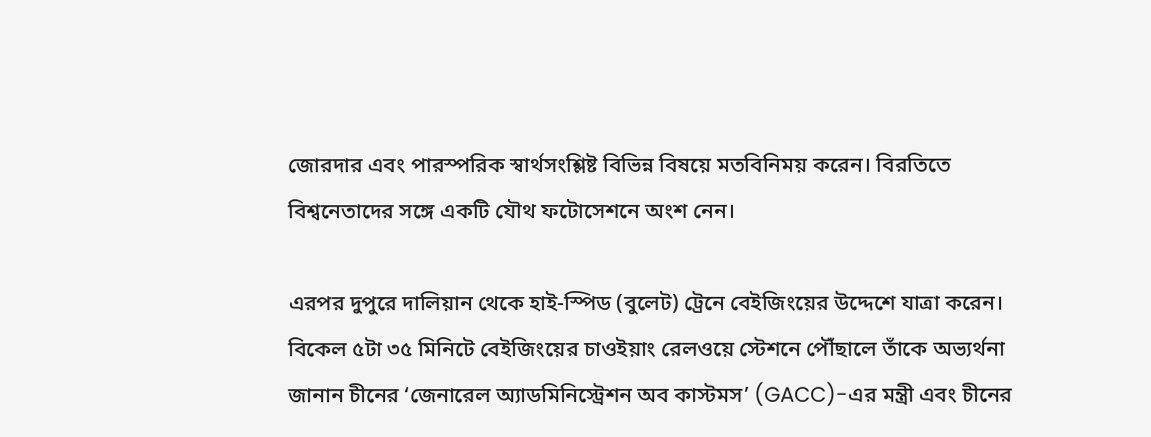জোরদার এবং পারস্পরিক স্বার্থসংশ্লিষ্ট বিভিন্ন বিষয়ে মতবিনিময় করেন। বিরতিতে বিশ্বনেতাদের সঙ্গে একটি যৌথ ফটোসেশনে অংশ নেন।

এরপর দুপুরে দালিয়ান থেকে হাই-স্পিড (বুলেট) ট্রেনে বেইজিংয়ের উদ্দেশে যাত্রা করেন। বিকেল ৫টা ৩৫ মিনিটে বেইজিংয়ের চাওইয়াং রেলওয়ে স্টেশনে পৌঁছালে তাঁকে অভ্যর্থনা জানান চীনের ‘জেনারেল অ্যাডমিনিস্ট্রেশন অব কাস্টমস’ (GACC)-এর মন্ত্রী এবং চীনের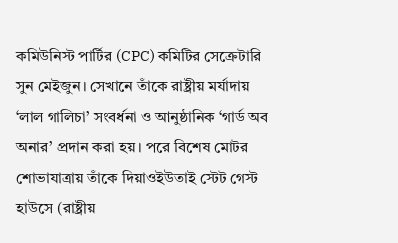কমিউনিস্ট পার্টির (CPC) কমিটির সেক্রেটারি সুন মেইজুন। সেখানে তাঁকে রাষ্ট্রীয় মর্যাদায় ‘লাল গালিচা’ সংবর্ধনা ও আনুষ্ঠানিক ‘গার্ড অব অনার’ প্রদান করা হয়। পরে বিশেষ মোটর শোভাযাত্রায় তাঁকে দিয়াওইউতাই স্টেট গেস্ট হাউসে (রাষ্ট্রীয়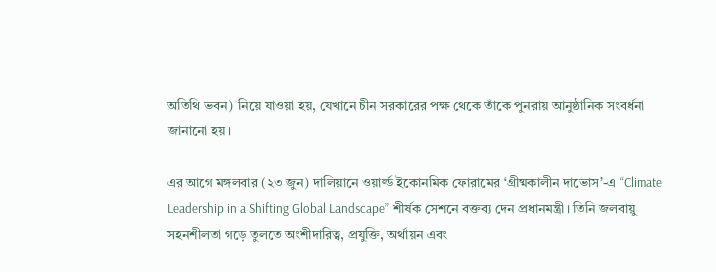অতিথি ভবন) নিয়ে যাওয়া হয়, যেখানে চীন সরকারের পক্ষ থেকে তাঁকে পুনরায় আনুষ্ঠানিক সংবর্ধনা জানানো হয়।

এর আগে মঙ্গলবার (২৩ জুন) দালিয়ানে ওয়ার্ল্ড ইকোনমিক ফোরামের ‘গ্রীষ্মকালীন দাভোস’-এ “Climate Leadership in a Shifting Global Landscape” শীর্ষক সেশনে বক্তব্য দেন প্রধানমন্ত্রী। তিনি জলবায়ু সহনশীলতা গড়ে তুলতে অংশীদারিত্ব, প্রযুক্তি, অর্থায়ন এবং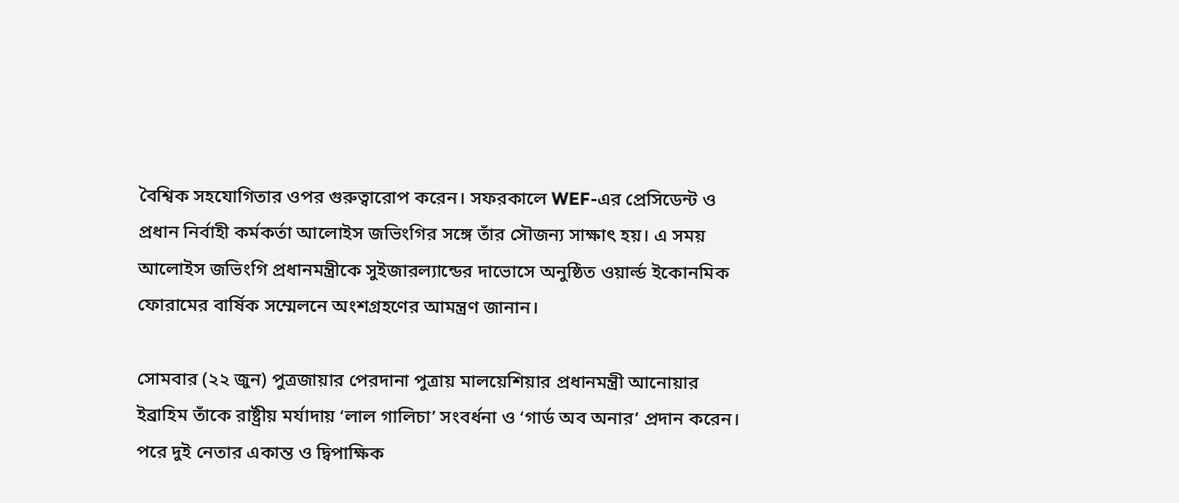বৈশ্বিক সহযোগিতার ওপর গুরুত্বারোপ করেন। সফরকালে WEF-এর প্রেসিডেন্ট ও প্রধান নির্বাহী কর্মকর্তা আলোইস জভিংগির সঙ্গে তাঁর সৌজন্য সাক্ষাৎ হয়। এ সময় আলোইস জভিংগি প্রধানমন্ত্রীকে সুইজারল্যান্ডের দাভোসে অনুষ্ঠিত ওয়ার্ল্ড ইকোনমিক ফোরামের বার্ষিক সম্মেলনে অংশগ্রহণের আমন্ত্রণ জানান।

সোমবার (২২ জুন) পুত্রজায়ার পেরদানা পুত্রায় মালয়েশিয়ার প্রধানমন্ত্রী আনোয়ার ইব্রাহিম তাঁকে রাষ্ট্রীয় মর্যাদায় ‘লাল গালিচা’ সংবর্ধনা ও ‘গার্ড অব অনার’ প্রদান করেন। পরে দুই নেতার একান্ত ও দ্বিপাক্ষিক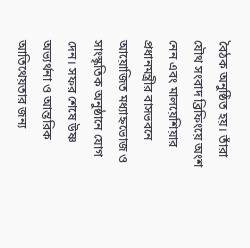বৈঠক অনুষ্ঠিত হয়। তাঁরা যৌথ সংবাদ ব্রিফিংয়ে অংশ নেন এবং মালয়েশিয়ার প্রধানমন্ত্রীর বাসভবনে আয়োজিত মধ্যাহ্নভোজ ও সাংস্কৃতিক অনুষ্ঠানে যোগ দেন। সফর শেষে উষ্ণ অভ্যর্থনা ও আন্তরিক আতিথেয়তার জন্য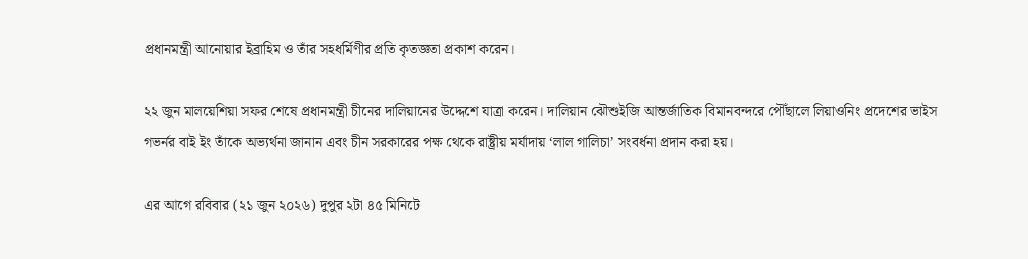প্রধানমন্ত্রী আনোয়ার ইব্রাহিম ও তাঁর সহধর্মিণীর প্রতি কৃতজ্ঞতা প্রকাশ করেন।

২২ জুন মালয়েশিয়া সফর শেষে প্রধানমন্ত্রী চীনের দালিয়ানের উদ্দেশে যাত্রা করেন। দালিয়ান ঝৌশুইজি আন্তর্জাতিক বিমানবন্দরে পৌঁছালে লিয়াওনিং প্রদেশের ভাইস গভর্নর বাই ইং তাঁকে অভ্যর্থনা জানান এবং চীন সরকারের পক্ষ থেকে রাষ্ট্রীয় মর্যাদায় ‘লাল গালিচা’ সংবর্ধনা প্রদান করা হয়।

এর আগে রবিবার (২১ জুন ২০২৬) দুপুর ২টা ৪৫ মিনিটে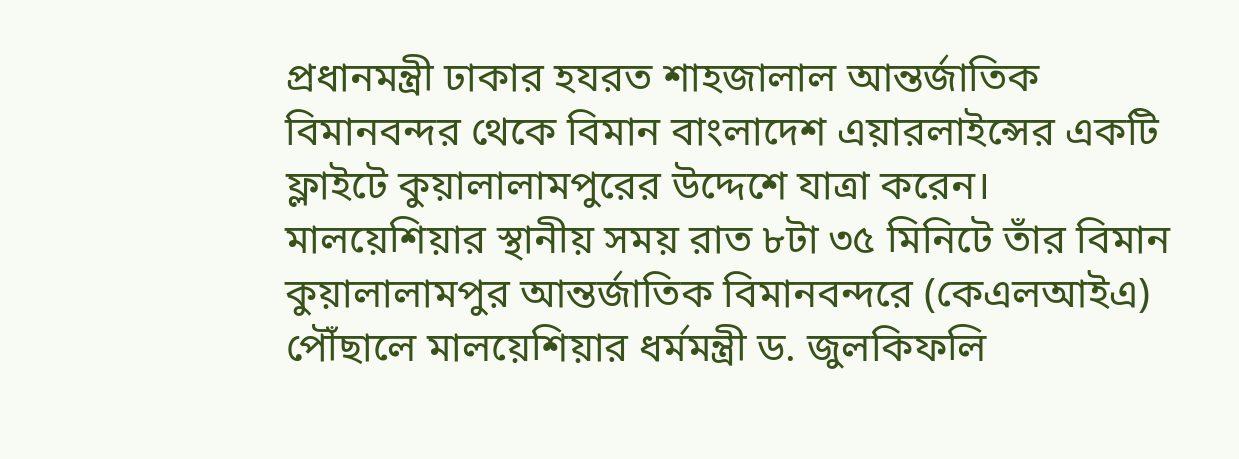প্রধানমন্ত্রী ঢাকার হযরত শাহজালাল আন্তর্জাতিক বিমানবন্দর থেকে বিমান বাংলাদেশ এয়ারলাইন্সের একটি ফ্লাইটে কুয়ালালামপুরের উদ্দেশে যাত্রা করেন। মালয়েশিয়ার স্থানীয় সময় রাত ৮টা ৩৫ মিনিটে তাঁর বিমান কুয়ালালামপুর আন্তর্জাতিক বিমানবন্দরে (কেএলআইএ) পৌঁছালে মালয়েশিয়ার ধর্মমন্ত্রী ড. জুলকিফলি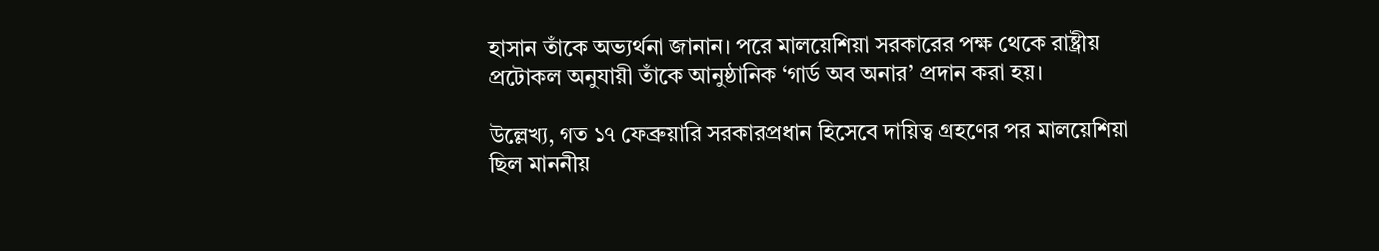হাসান তাঁকে অভ্যর্থনা জানান। পরে মালয়েশিয়া সরকারের পক্ষ থেকে রাষ্ট্রীয় প্রটোকল অনুযায়ী তাঁকে আনুষ্ঠানিক ‘গার্ড অব অনার’ প্রদান করা হয়।

উল্লেখ্য, গত ১৭ ফেব্রুয়ারি সরকারপ্রধান হিসেবে দায়িত্ব গ্রহণের পর মালয়েশিয়া ছিল মাননীয়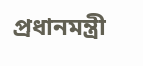প্রধানমন্ত্রী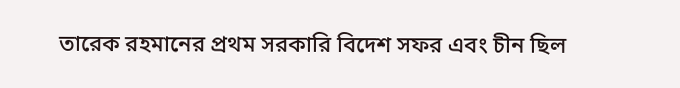তারেক রহমানের প্রথম সরকারি বিদেশ সফর এবং চীন ছিল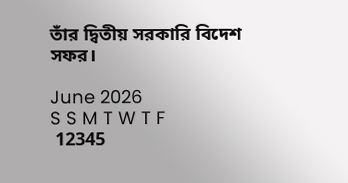তাঁর দ্বিতীয় সরকারি বিদেশ সফর।

June 2026
S S M T W T F
 12345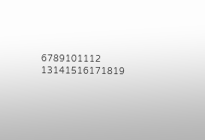6789101112
13141516171819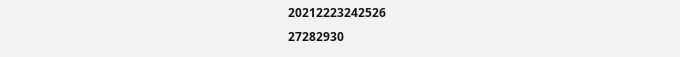20212223242526
27282930